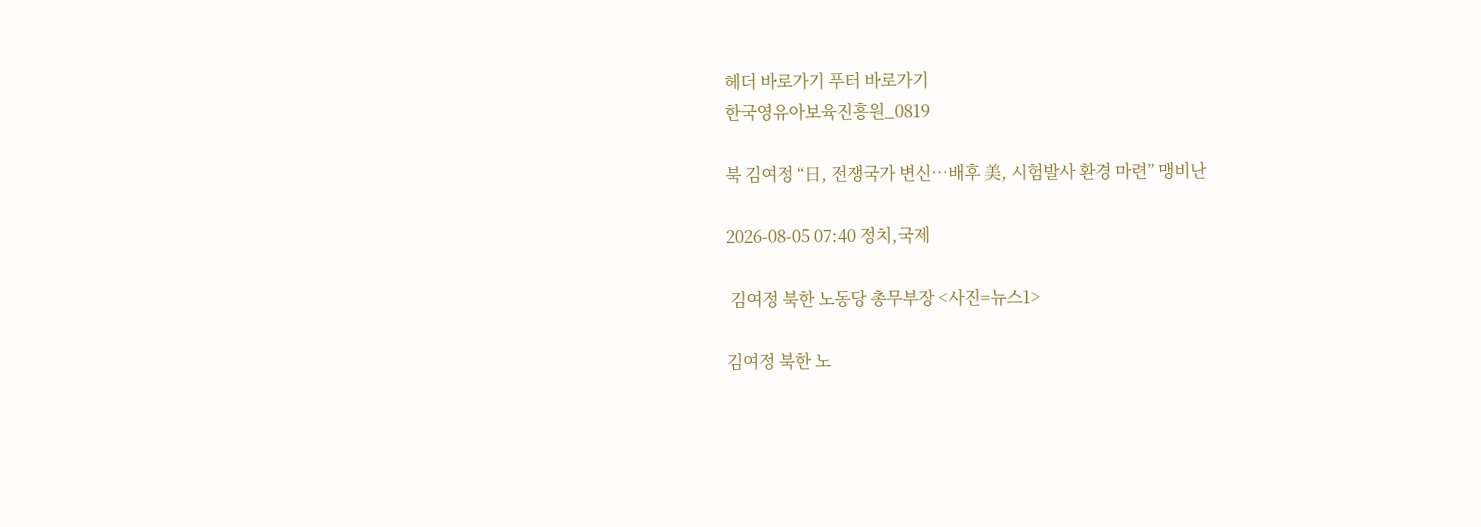헤더 바로가기 푸터 바로가기
한국영유아보육진흥원_0819

북 김여정 “日, 전쟁국가 변신…배후 美, 시험발사 환경 마련” 맹비난

2026-08-05 07:40 정치,국제

 김여정 북한 노동당 총무부장 <사진=뉴스1>

김여정 북한 노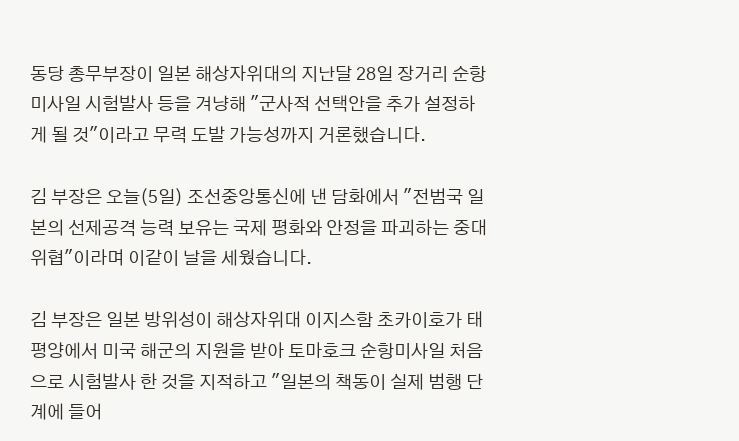동당 총무부장이 일본 해상자위대의 지난달 28일 장거리 순항미사일 시험발사 등을 겨냥해 "군사적 선택안을 추가 설정하게 될 것"이라고 무력 도발 가능성까지 거론했습니다.

김 부장은 오늘(5일) 조선중앙통신에 낸 담화에서 "전범국 일본의 선제공격 능력 보유는 국제 평화와 안정을 파괴하는 중대 위협"이라며 이같이 날을 세웠습니다.

김 부장은 일본 방위성이 해상자위대 이지스함 초카이호가 태평양에서 미국 해군의 지원을 받아 토마호크 순항미사일 처음으로 시험발사 한 것을 지적하고 "일본의 책동이 실제 범행 단계에 들어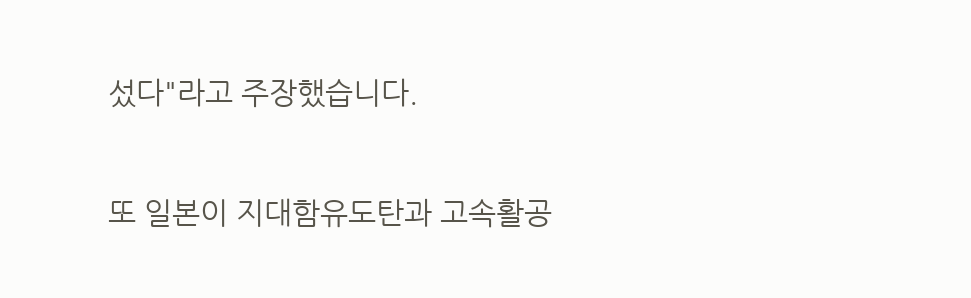섰다"라고 주장했습니다.

또 일본이 지대함유도탄과 고속활공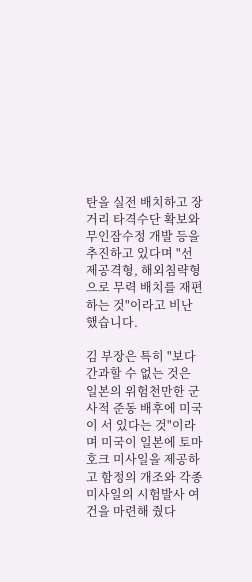탄을 실전 배치하고 장거리 타격수단 확보와 무인잠수정 개발 등을 추진하고 있다며 "선제공격형, 해외침략형으로 무력 배치를 재편하는 것"이라고 비난했습니다.

김 부장은 특히 "보다 간과할 수 없는 것은 일본의 위험천만한 군사적 준동 배후에 미국이 서 있다는 것"이라며 미국이 일본에 토마호크 미사일을 제공하고 함정의 개조와 각종 미사일의 시험발사 여건을 마련해 줬다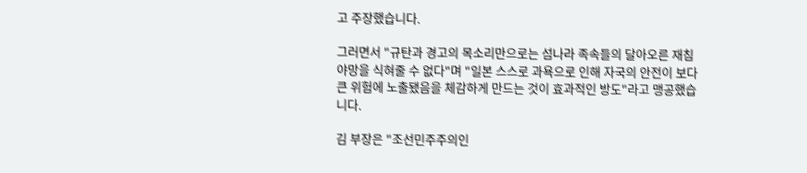고 주장했습니다.

그러면서 "규탄과 경고의 목소리만으로는 섬나라 족속들의 달아오른 재침 야망을 식혀줄 수 없다"며 "일본 스스로 과욕으로 인해 자국의 안전이 보다 큰 위험에 노출됐음을 체감하게 만드는 것이 효과적인 방도"라고 맹공했습니다.

김 부장은 "조선민주주의인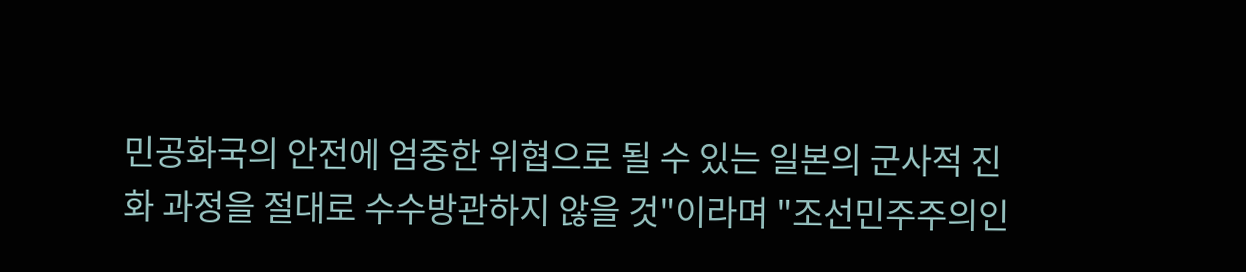민공화국의 안전에 엄중한 위협으로 될 수 있는 일본의 군사적 진화 과정을 절대로 수수방관하지 않을 것"이라며 "조선민주주의인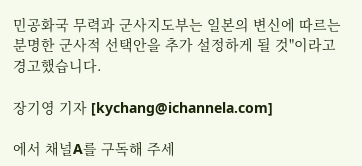민공화국 무력과 군사지도부는 일본의 변신에 따르는 분명한 군사적 선택안을 추가 설정하게 될 것"이라고 경고했습니다.

장기영 기자 [kychang@ichannela.com]

에서 채널A를 구독해 주세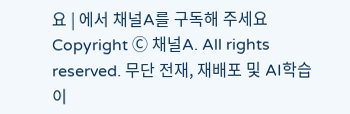요 | 에서 채널A를 구독해 주세요 Copyright Ⓒ 채널A. All rights reserved. 무단 전재, 재배포 및 AI학습 이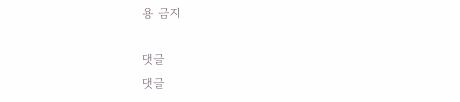용 금지

댓글
댓글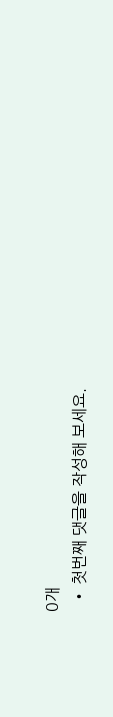0개
  • 첫번째 댓글을 작성해 보세요.